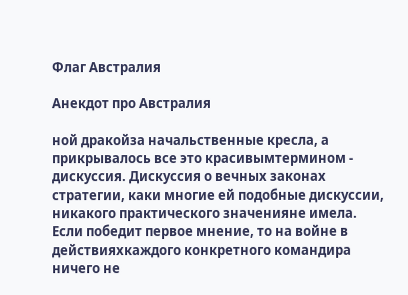Флаг Австралия

Анекдот про Австралия

ной дракойза начальственные кресла, а прикрывалось все это красивымтермином - дискуссия. Дискуссия о вечных законах стратегии, каки многие ей подобные дискуссии, никакого практического значенияне имела. Если победит первое мнение, то на войне в действияхкаждого конкретного командира ничего не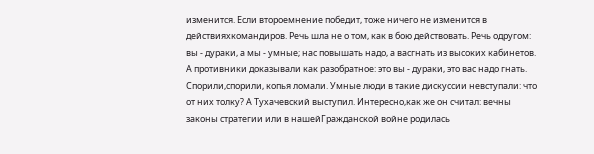изменится. Если второемнение победит, тоже ничего не изменится в действияхкомандиров. Речь шла не о том, как в бою действовать. Речь одругом: вы - дураки, а мы - умные; нас повышать надо, а васгнать из высоких кабинетов. А противники доказывали как разобратное: это вы - дураки, это вас надо гнать. Спорили,спорили, копья ломали. Умные люди в такие дискуссии невступали: что от них толку? А Тухачевский выступил. Интересно,как же он считал: вечны законы стратегии или в нашейГражданской войне родилась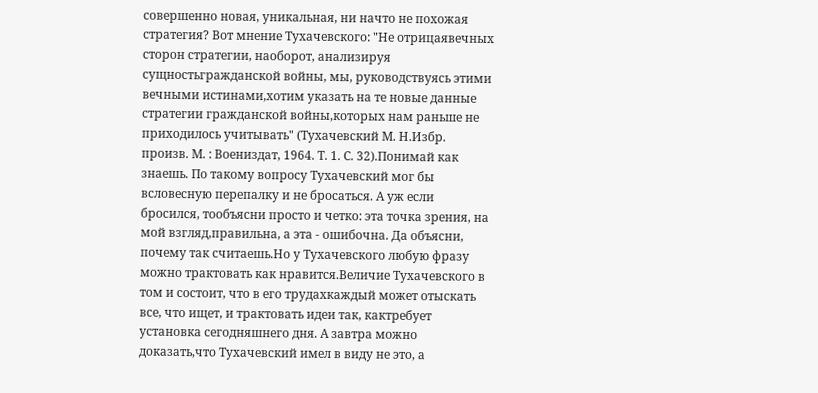совершенно новая, уникальная, ни начто не похожая стратегия? Вот мнение Тухачевского: "Не отрицаявечных сторон стратегии, наоборот, анализируя сущностьгражданской войны, мы, руководствуясь этими вечными истинами,хотим указать на те новые данные стратегии гражданской войны,которых нам раньше не приходилось учитывать" (Тухачевский М. Н.Избр. произв. М. : Воениздат, 1964. Т. 1. С. 32).Понимай как знаешь. По такому вопросу Тухачевский мог бы всловесную перепалку и не бросаться. А уж если бросился, тообъясни просто и четко: эта точка зрения, на мой взгляд,правильна, а эта - ошибочна. Да объясни, почему так считаешь.Но у Тухачевского любую фразу можно трактовать как нравится.Величие Тухачевского в том и состоит, что в его трудахкаждый может отыскать все, что ищет, и трактовать идеи так, кактребует установка сегодняшнего дня. А завтра можно доказать,что Тухачевский имел в виду не это, а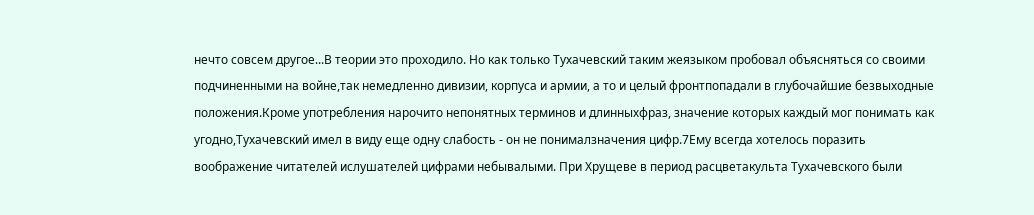нечто совсем другое...В теории это проходило. Но как только Тухачевский таким жеязыком пробовал объясняться со своими подчиненными на войне,так немедленно дивизии, корпуса и армии, а то и целый фронтпопадали в глубочайшие безвыходные положения.Кроме употребления нарочито непонятных терминов и длинныхфраз, значение которых каждый мог понимать как угодно,Тухачевский имел в виду еще одну слабость - он не понималзначения цифр.7Ему всегда хотелось поразить воображение читателей ислушателей цифрами небывалыми. При Хрущеве в период расцветакульта Тухачевского были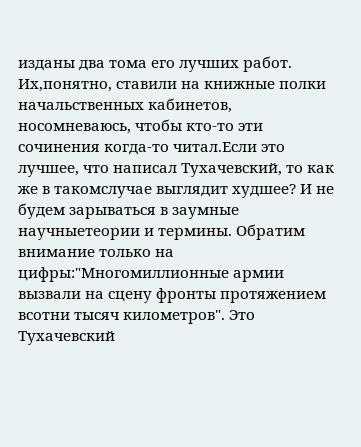изданы два тома его лучших работ. Их,понятно, ставили на книжные полки начальственных кабинетов, носомневаюсь, чтобы кто-то эти сочинения когда-то читал.Если это лучшее, что написал Тухачевский, то как же в такомслучае выглядит худшее? И не будем зарываться в заумные научныетеории и термины. Обратим внимание только на цифры:"Многомиллионные армии вызвали на сцену фронты протяжением всотни тысяч километров". Это Тухачевский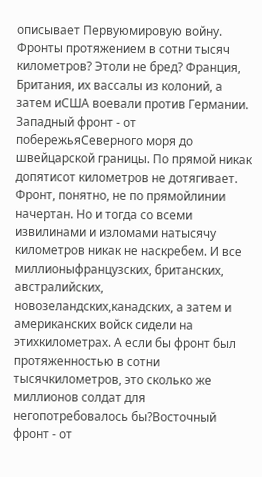описывает Первуюмировую войну. Фронты протяжением в сотни тысяч километров? Этоли не бред? Франция, Британия, их вассалы из колоний, а затем иСША воевали против Германии. Западный фронт - от побережьяСеверного моря до швейцарской границы. По прямой никак допятисот километров не дотягивает. Фронт, понятно, не по прямойлинии начертан. Но и тогда со всеми извилинами и изломами натысячу километров никак не наскребем. И все миллионыфранцузских, британских, австралийских, новозеландских,канадских, а затем и американских войск сидели на этихкилометрах. А если бы фронт был протяженностью в сотни тысячкилометров, это сколько же миллионов солдат для негопотребовалось бы?Восточный фронт - от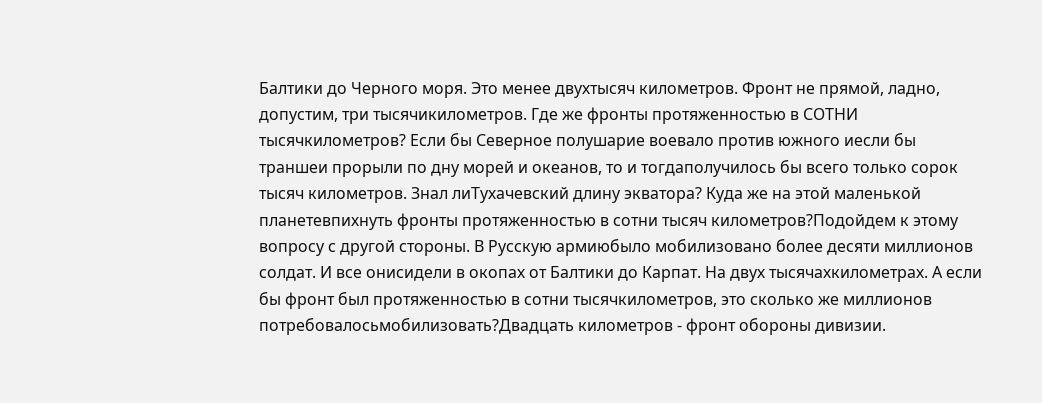Балтики до Черного моря. Это менее двухтысяч километров. Фронт не прямой, ладно, допустим, три тысячикилометров. Где же фронты протяженностью в СОТНИ тысячкилометров? Если бы Северное полушарие воевало против южного иесли бы траншеи прорыли по дну морей и океанов, то и тогдаполучилось бы всего только сорок тысяч километров. Знал лиТухачевский длину экватора? Куда же на этой маленькой планетевпихнуть фронты протяженностью в сотни тысяч километров?Подойдем к этому вопросу с другой стороны. В Русскую армиюбыло мобилизовано более десяти миллионов солдат. И все онисидели в окопах от Балтики до Карпат. На двух тысячахкилометрах. А если бы фронт был протяженностью в сотни тысячкилометров, это сколько же миллионов потребовалосьмобилизовать?Двадцать километров - фронт обороны дивизии.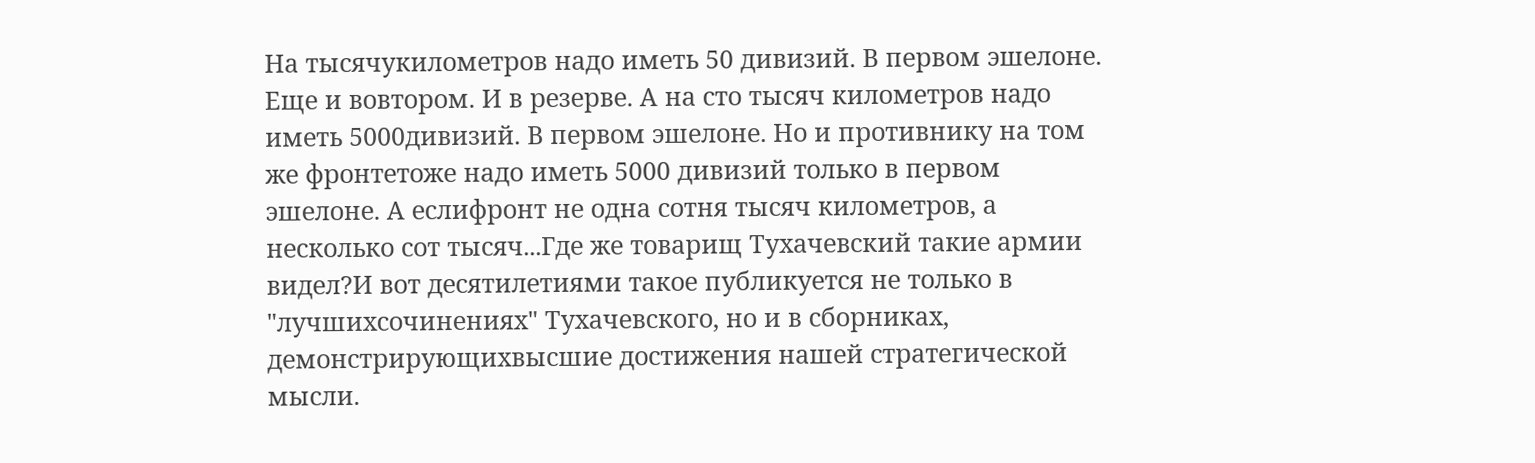На тысячукилометров надо иметь 50 дивизий. В первом эшелоне. Еще и вовтором. И в резерве. А на сто тысяч километров надо иметь 5000дивизий. В первом эшелоне. Но и противнику на том же фронтетоже надо иметь 5000 дивизий только в первом эшелоне. А еслифронт не одна сотня тысяч километров, а несколько сот тысяч...Где же товарищ Тухачевский такие армии видел?И вот десятилетиями такое публикуется не только в "лучшихсочинениях" Тухачевского, но и в сборниках, демонстрирующихвысшие достижения нашей стратегической мысли.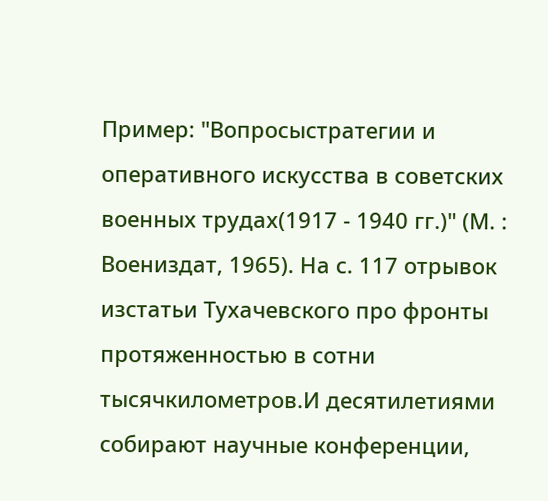Пример: "Вопросыстратегии и оперативного искусства в советских военных трудах(1917 - 1940 гг.)" (М. : Воениздат, 1965). На с. 117 отрывок изстатьи Тухачевского про фронты протяженностью в сотни тысячкилометров.И десятилетиями собирают научные конференции,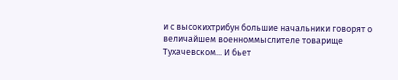и с высокихтрибун большие начальники говорят о величайшем военноммыслителе товарище Тухачевском... И бьет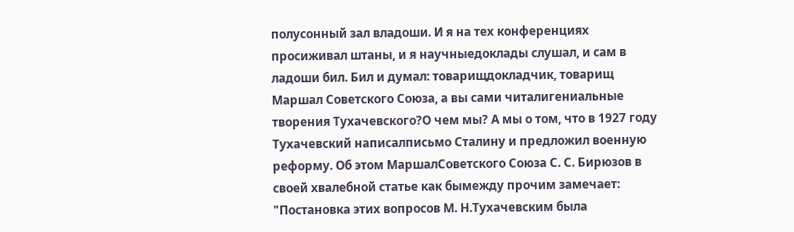полусонный зал владоши. И я на тех конференциях просиживал штаны, и я научныедоклады слушал, и сам в ладоши бил. Бил и думал: товарищдокладчик, товарищ Маршал Советского Союза, а вы сами читалигениальные творения Тухачевского?О чем мы? А мы о том, что в 1927 году Тухачевский написалписьмо Сталину и предложил военную реформу. Об этом МаршалСоветского Союза С. С. Бирюзов в своей хвалебной статье как бымежду прочим замечает: "Постановка этих вопросов М. Н.Тухачевским была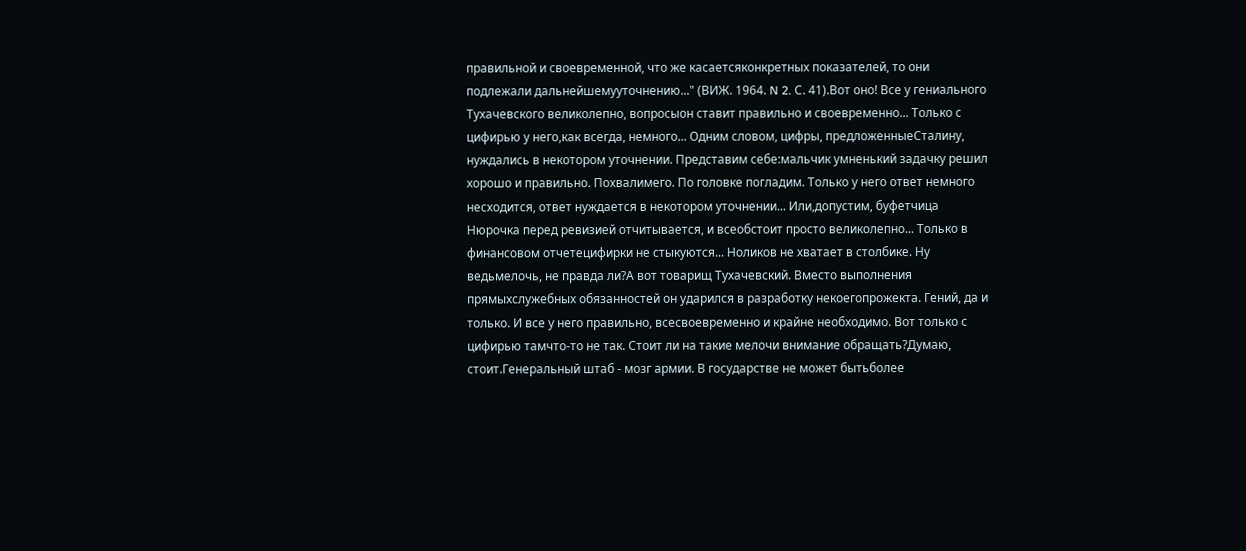правильной и своевременной, что же касаетсяконкретных показателей, то они подлежали дальнейшемууточнению..." (ВИЖ. 1964. N 2. С. 41).Вот оно! Все у гениального Тухачевского великолепно, вопросыон ставит правильно и своевременно... Только с цифирью у него,как всегда, немного... Одним словом, цифры, предложенныеСталину, нуждались в некотором уточнении. Представим себе:мальчик умненький задачку решил хорошо и правильно. Похвалимего. По головке погладим. Только у него ответ немного несходится, ответ нуждается в некотором уточнении... Или,допустим, буфетчица Нюрочка перед ревизией отчитывается, и всеобстоит просто великолепно... Только в финансовом отчетецифирки не стыкуются... Ноликов не хватает в столбике. Ну ведьмелочь, не правда ли?А вот товарищ Тухачевский. Вместо выполнения прямыхслужебных обязанностей он ударился в разработку некоегопрожекта. Гений, да и только. И все у него правильно, всесвоевременно и крайне необходимо. Вот только с цифирью тамчто-то не так. Стоит ли на такие мелочи внимание обращать?Думаю, стоит.Генеральный штаб - мозг армии. В государстве не может бытьболее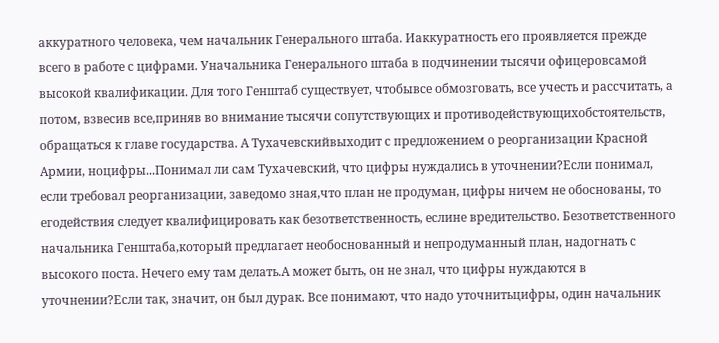аккуратного человека, чем начальник Генерального штаба. Иаккуратность его проявляется прежде всего в работе с цифрами. Уначальника Генерального штаба в подчинении тысячи офицеровсамой высокой квалификации. Для того Генштаб существует, чтобывсе обмозговать, все учесть и рассчитать, а потом, взвесив все,приняв во внимание тысячи сопутствующих и противодействующихобстоятельств, обращаться к главе государства. А Тухачевскийвыходит с предложением о реорганизации Красной Армии, ноцифры...Понимал ли сам Тухачевский, что цифры нуждались в уточнении?Если понимал, если требовал реорганизации, заведомо зная,что план не продуман, цифры ничем не обоснованы, то егодействия следует квалифицировать как безответственность, еслине вредительство. Безответственного начальника Генштаба,который предлагает необоснованный и непродуманный план, надогнать с высокого поста. Нечего ему там делать.А может быть, он не знал, что цифры нуждаются в уточнении?Если так, значит, он был дурак. Все понимают, что надо уточнитьцифры, один начальник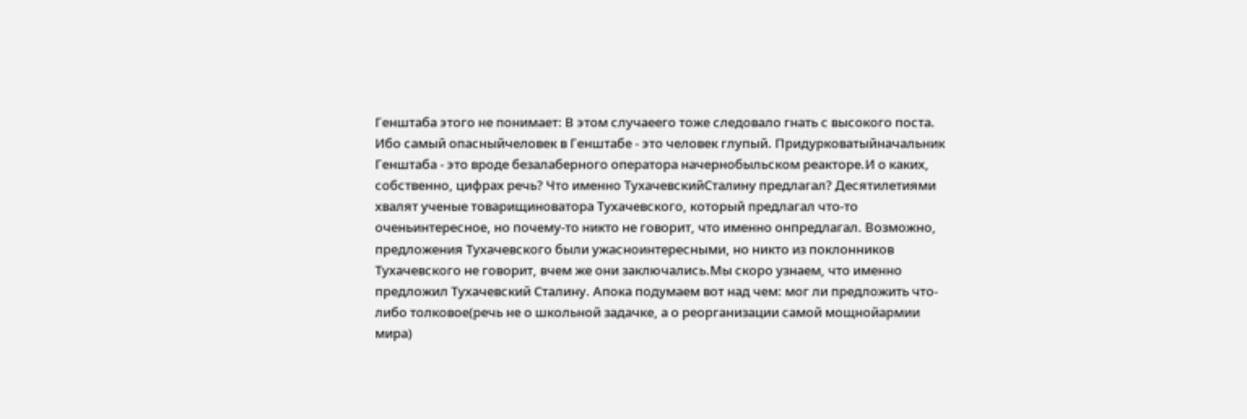Генштаба этого не понимает: В этом случаеего тоже следовало гнать с высокого поста. Ибо самый опасныйчеловек в Генштабе - это человек глупый. Придурковатыйначальник Генштаба - это вроде безалаберного оператора начернобыльском реакторе.И о каких, собственно, цифрах речь? Что именно ТухачевскийСталину предлагал? Десятилетиями хвалят ученые товарищиноватора Тухачевского, который предлагал что-то оченьинтересное, но почему-то никто не говорит, что именно онпредлагал. Возможно, предложения Тухачевского были ужасноинтересными, но никто из поклонников Тухачевского не говорит, вчем же они заключались.Мы скоро узнаем, что именно предложил Тухачевский Сталину. Апока подумаем вот над чем: мог ли предложить что-либо толковое(речь не о школьной задачке, а о реорганизации самой мощнойармии мира)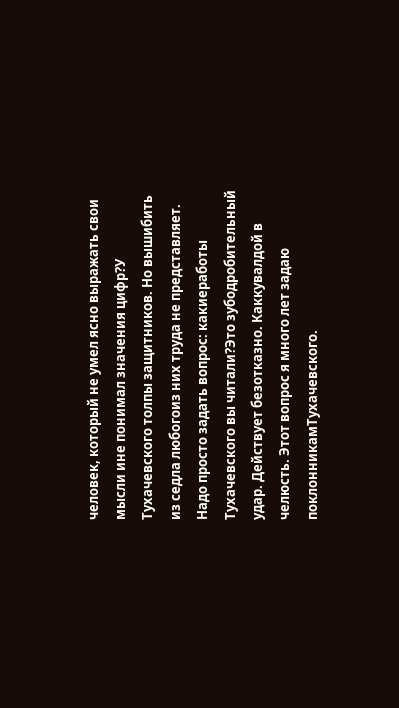человек, который не умел ясно выражать свои мысли ине понимал значения цифр?У Тухачевского толпы защитников. Но вышибить из седла любогоиз них труда не представляет. Надо просто задать вопрос: какиеработы Тухачевского вы читали?Это зубодробительный удар. Действует безотказно. Каккувалдой в челюсть. Этот вопрос я много лет задаю поклонникамТухачевского.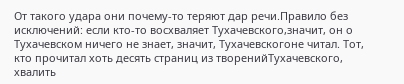От такого удара они почему-то теряют дар речи.Правило без исключений: если кто-то восхваляет Тухачевского,значит, он о Тухачевском ничего не знает, значит, Тухачевскогоне читал. Тот, кто прочитал хоть десять страниц из творенийТухачевского, хвалить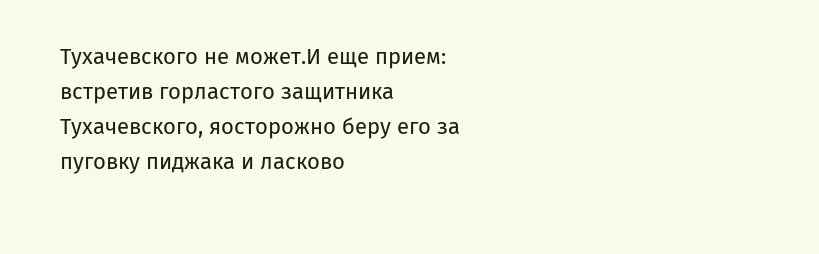Тухачевского не может.И еще прием: встретив горластого защитника Тухачевского, яосторожно беру его за пуговку пиджака и ласково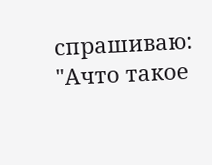спрашиваю: "Ачто такое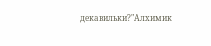декавильки?"Алхимик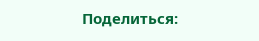Поделиться: